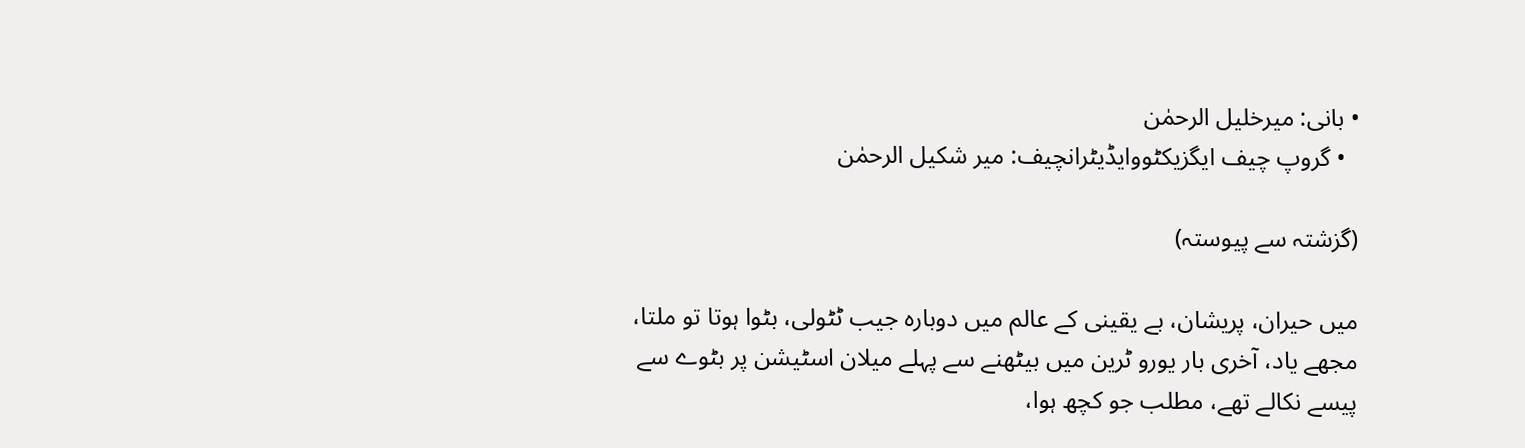• بانی: میرخلیل الرحمٰن
  • گروپ چیف ایگزیکٹووایڈیٹرانچیف: میر شکیل الرحمٰن

(گزشتہ سے پیوستہ)

میں حیران، پریشان، بے یقینی کے عالم میں دوبارہ جیب ٹٹولی، بٹوا ہوتا تو ملتا، مجھے یاد، آخری بار یورو ٹرین میں بیٹھنے سے پہلے میلان اسٹیشن پر بٹوے سے پیسے نکالے تھے، مطلب جو کچھ ہوا،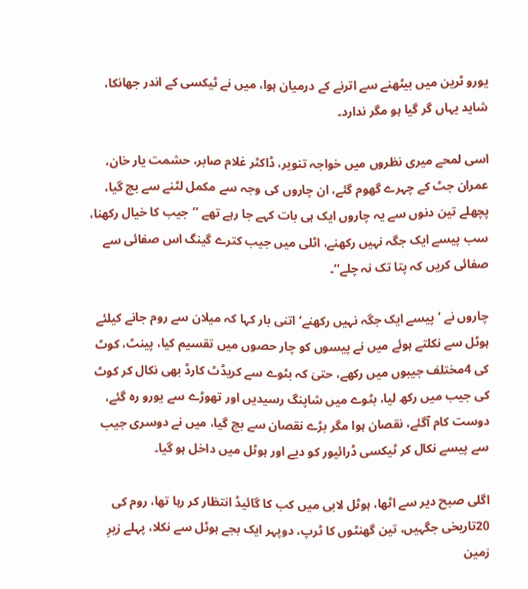یورو ٹرین میں بیٹھنے سے اترنے کے درمیان ہوا، میں نے ٹیکسی کے اندر جھانکا، شاید یہاں گر گیا ہو مگر ندارد۔

اسی لمحے میری نظروں میں خواجہ تنویر، ڈاکٹر غلام صابر، حشمت یار خان، عمران جٹ کے چہرے گھوم گئے، ان چاروں کی وجہ سے مکمل لٹنے سے بچ گیا، پچھلے تین دنوں سے یہ چاروں ایک ہی بات کہے جا رہے تھے ’’جیب کا خیال رکھنا، سب پیسے ایک جگہ نہیں رکھنے، اٹلی میں جیب کترے گینگ اس صفائی سے صفائی کریں کہ پتا تک نہ چلے‘‘۔

چاروں نے ’پیسے ایک جگہ نہیں رکھنے‘ اتنی بار کہا کہ میلان سے روم جانے کیلئے ہوٹل سے نکلتے ہوئے میں نے پیسوں کو چار حصوں میں تقسیم کیا، پینٹ، کوٹ کی 4مختلف جیبوں میں رکھے، حتیٰ کہ بٹوے سے کریڈٹ کارڈ بھی نکال کر کوٹ کی جیب میں رکھ لیا، بٹوے میں شاپنگ رسیدیں اور تھوڑے سے یورو رہ گئے، دوست کام آگئے، نقصان ہوا مگر بڑے نقصان سے بچ گیا، میں نے دوسری جیب سے پیسے نکال کر ٹیکسی ڈرائیور کو دیے اور ہوٹل میں داخل ہو گیا۔

اگلی صبح دیر سے اٹھا، ہوٹل لابی میں کب کا گائیڈ انتظار کر رہا تھا، روم کی 20تاریخی جگہیں، تین گھنٹوں کا ٹرپ، دوپہر ایک بجے ہوٹل سے نکلا، پہلے زیرِ زمین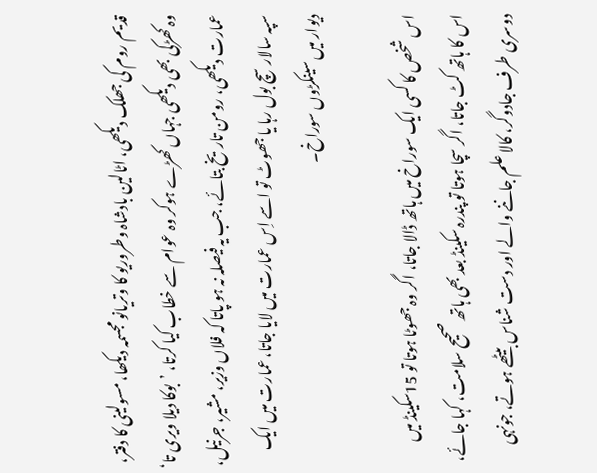قدیم روم کی جھلک دیکھی، اٹالین بادشاہ وطروریو کا وتریانو مجسمہ دیکھا، مسولینی کا دفتر، وہ کھڑکی بھی دیکھی جہاں کھڑے ہوکر وہ عوام سے خطاب کیا کرتا، ’بوکا دیلا ویری تا‘ عمارت دیکھی، رومن تاریخ بتائے، جب یہ فیصلہ نہ ہو پاتا کہ فلاں وزیر، مشیر، جرنیل، سپہ سالار سچ بول رہا یا جھوٹ تو اسے اِس عمارت میں لایا جاتا، عمارت میں ایک دیوار میں سینکڑوں سوراخ۔

اس شخص کا کسی ایک سوراخ میں ہاتھ ڈالا جاتا، اگر وہ جھوٹا ہوتا تو 15سکینڈ میں اس کا ہاتھ کٹ جاتا، اگر سچا ہوتا تو پندرہ سکینڈ بعد بھی ہاتھ صحیح سلامت، کہا جائے، دوسری طرف جادوگر، کالا علم جاننے والے اور دست شناس بیٹھے ہوتے، جونہی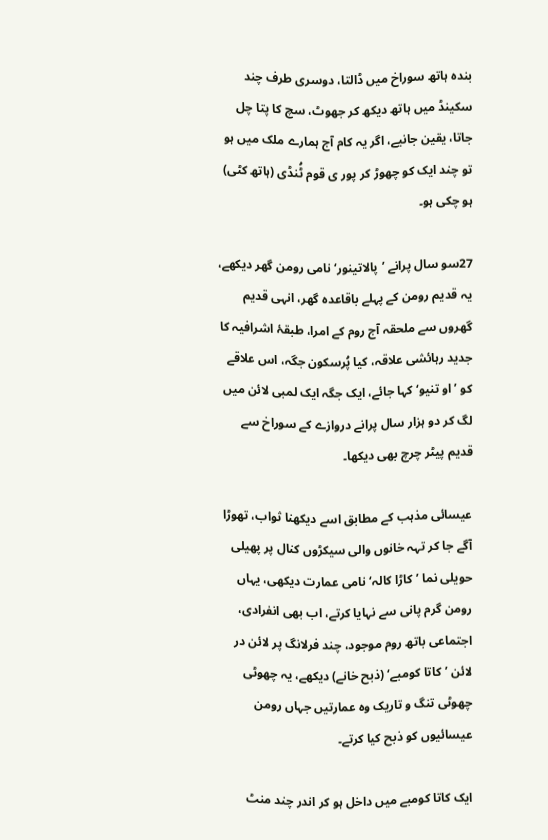بندہ ہاتھ سوراخ میں ڈالتا، دوسری طرف چند سکینڈ میں ہاتھ دیکھ کر جھوٹ، سچ کا پتا چل جاتا، یقین جانیے، اگر یہ کام آج ہمارے ملک میں ہو تو چند ایک کو چھوڑ کر پور ی قوم ٹُنڈی (ہاتھ کٹی) ہو چکی ہو۔

27سو سال پرانے ’پالاتینور‘ نامی رومن گھر دیکھے، یہ قدیم رومن کے پہلے باقاعدہ گھر، انہی قدیم گھروں سے ملحقہ آج روم کے امرا، طبقۂ اشرافیہ کا جدید رہائشی علاقہ، کیا پُرسکون جگہ، اس علاقے کو ’او تنیو‘ کہا جائے، ایک جگہ ایک لمبی لائن میں لگ کر دو ہزار سال پرانے دروازے کے سوراخ سے قدیم پیٹر چرچ بھی دیکھا۔

عیسائی مذہب کے مطابق اسے دیکھنا ثواب، تھوڑا آگے جا کر تہہ خانوں والی سیکڑوں کنال پر پھیلی حویلی نما ’کاڑا کالہ‘ نامی عمارت دیکھی، یہاں رومن گرم پانی سے نہایا کرتے، اب بھی انفرادی، اجتماعی باتھ روم موجود، چند فرلانگ پر لائن در لائن ’کاتا کومبے‘ (ذبح خانے) دیکھے، یہ چھوٹی چھوٹی تنگ و تاریک وہ عمارتیں جہاں رومن عیسائیوں کو ذبح کیا کرتے۔

ایک کاتا کومبے میں داخل ہو کر اندر چند منٹ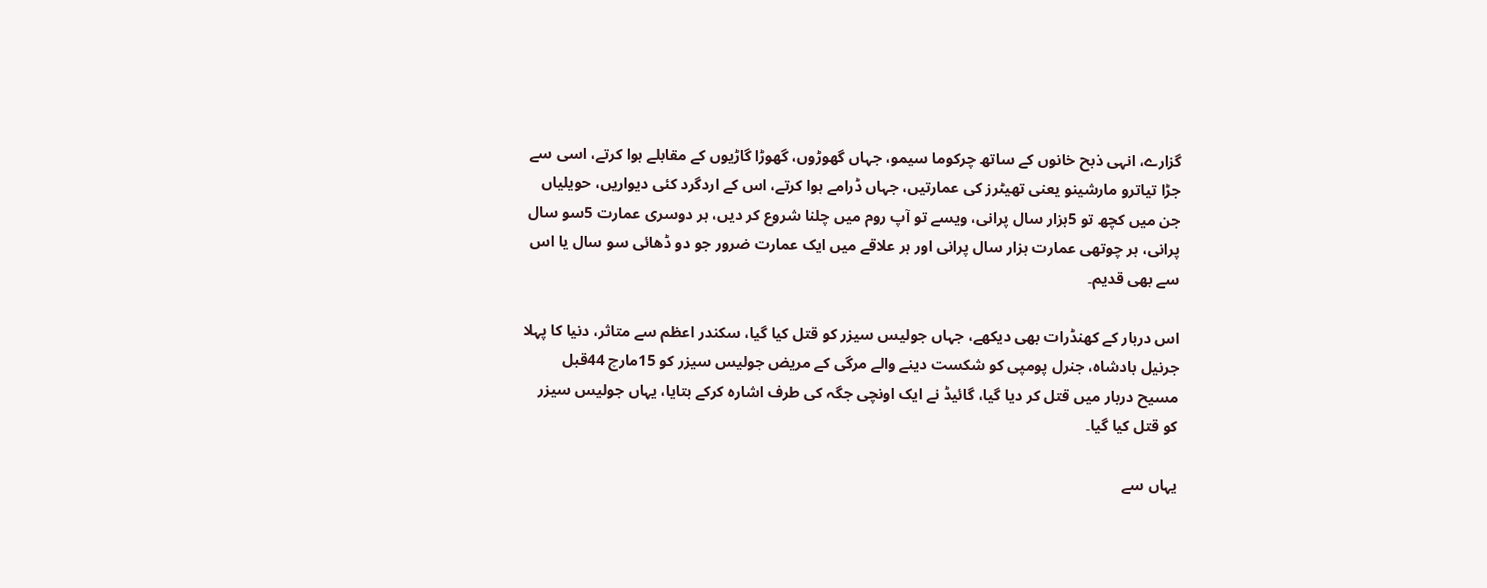گزارے، انہی ذبح خانوں کے ساتھ چرکوما سیمو، جہاں گھوڑوں، گھوڑا گاڑیوں کے مقابلے ہوا کرتے، اسی سے جڑا تیاترو مارشینو یعنی تھیٹرز کی عمارتیں، جہاں ڈرامے ہوا کرتے، اس کے اردگرد کئی دیواریں، حویلیاں جن میں کچھ تو 5ہزار سال پرانی، ویسے تو آپ روم میں چلنا شروع کر دیں، ہر دوسری عمارت 5سو سال پرانی، ہر چوتھی عمارت ہزار سال پرانی اور ہر علاقے میں ایک عمارت ضرور جو دو ڈھائی سو سال یا اس سے بھی قدیم۔

اس دربار کے کھنڈرات بھی دیکھے، جہاں جولیس سیزر کو قتل کیا گیا، سکندر اعظم سے متاثر، دنیا کا پہلا جرنیل بادشاہ، جنرل پومپی کو شکست دینے والے مرگی کے مریض جولیس سیزر کو 15مارچ 44قبل مسیح دربار میں قتل کر دیا گیا، گائیڈ نے ایک اونچی جگہ کی طرف اشارہ کرکے بتایا، یہاں جولیس سیزر کو قتل کیا گیا۔

یہاں سے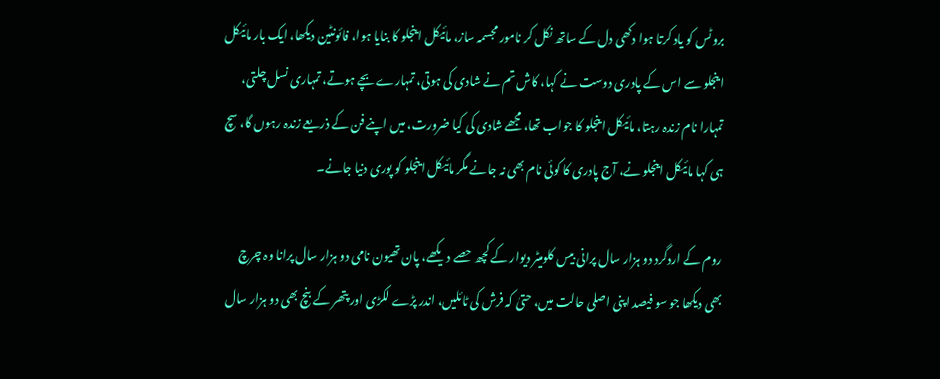بروٹس کو یاد کرتا ہوا دکھی دل کے ساتھ نکل کر نامور مجسمہ ساز، مائیکل اینجلو کا بنایا ہوا، فائونٹین دیکھا، ایک بار مائیکل اینجلو سے اس کے پادری دوست نے کہا، کاش تم نے شادی کی ہوتی، تمہارے بچے ہوتے، تمہاری نسل چلتی، تمہارا نام زندہ رہتا، مائیکل اینجلو کا جواب تھا، مجھے شادی کی کیا ضرورت، میں اپنے فن کے ذریعے زندہ رہوں گا، سچ ہی کہا مائیکل اینجلو نے، آج پادری کا کوئی نام بھی نہ جانے مگر مائیکل اینجلو کو پوری دنیا جانے۔

روم کے اردگرد دو ہزار سال پرانی بیس کلومیٹر دیوار کے کچھ حصے دیکھے، پان تھیون نامی دو ہزار سال پرانا وہ چرچ بھی دیکھا جو سو فیصد اپنی اصلی حالت میں، حتیٰ کہ فرش کی ٹائلیں، اندر پڑے لکڑی اور پتھر کے بنچ بھی دو ہزار سال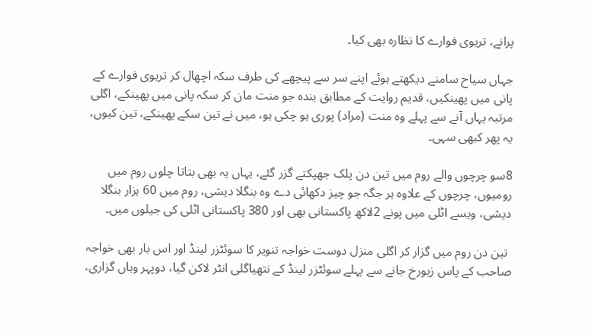پرانے، تریوی فوارے کا نظارہ بھی کیا۔

جہاں سیاح سامنے دیکھتے ہوئے اپنے سر سے پیچھے کی طرف سکہ اچھال کر تریوی فوارے کے پانی میں پھینکیں، قدیم روایت کے مطابق بندہ جو منت مان کر سکہ پانی میں پھینکے، اگلی مرتبہ یہاں آنے سے پہلے وہ منت (مراد) پوری ہو چکی ہو، میں نے تین سکے پھینکے، تین کیوں، یہ پھر کبھی سہی۔

8سو چرچوں والے روم میں تین دن پلک جھپکتے گزر گئے، یہاں یہ بھی بتاتا چلوں روم میں رومیوں، چرچوں کے علاوہ ہر جگہ جو چیز دکھائی دے وہ بنگلا دیشی، روم میں 60 ہزار بنگلا دیشی، ویسے اٹلی میں پونے 2لاکھ پاکستانی بھی اور 380 پاکستانی اٹلی کی جیلوں میں۔

 تین دن روم میں گزار کر اگلی منزل دوست خواجہ تنویر کا سوئٹزر لینڈ اور اس بار بھی خواجہ صاحب کے پاس زیورخ جانے سے پہلے سوئٹزر لینڈ کے نتھیاگلی انٹر لاکن گیا، دوپہر وہاں گزاری،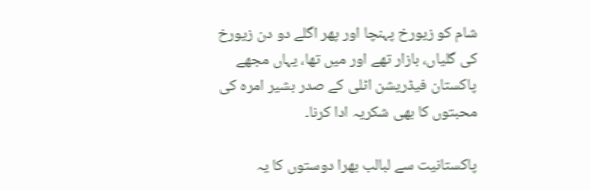شام کو زیورخ پہنچا اور پھر اگلے دو دن زیورخ کی گلیاں، بازار تھے اور میں تھا، یہاں مجھے پاکستان فیڈریشن اٹلی کے صدر بشیر امرہ کی محبتوں کا بھی شکریہ ادا کرنا۔

پاکستانیت سے لبالب بھرا دوستوں کا یہ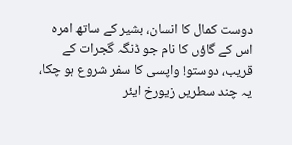دوست کمال کا انسان، بشیر کے ساتھ امرہ اس کے گاؤں کا نام جو ڈنگہ گجرات کے قریب، دوستو! واپسی کا سفر شروع ہو چکا، یہ چند سطریں زیورخ ایئر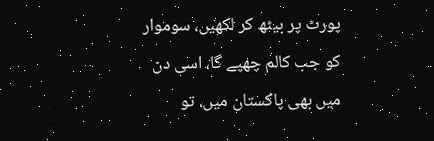پورٹ پر بیٹھ کر لکھیں، سوموار کو جب کالم چھپے گا، اسی دن میں بھی پاکستان میں، تو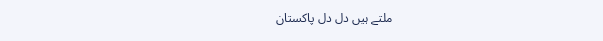ملتے ہیں دل دل پاکستان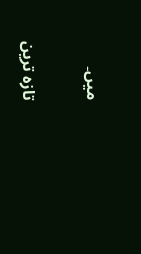میں۔

تازہ ترین